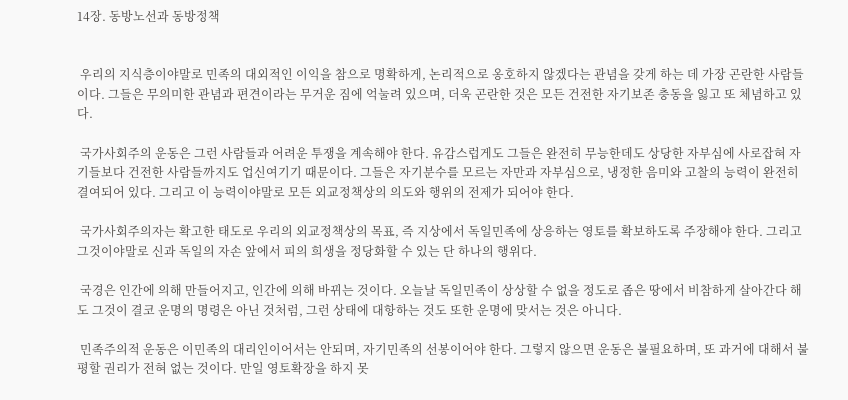14장. 동방노선과 동방정책


 우리의 지식층이야말로 민족의 대외적인 이익을 참으로 명확하게, 논리적으로 옹호하지 않겠다는 관념을 갖게 하는 데 가장 곤란한 사람들이다. 그들은 무의미한 관념과 편견이라는 무거운 짐에 억눌려 있으며, 더욱 곤란한 것은 모든 건전한 자기보존 충동을 잃고 또 체념하고 있다.

 국가사회주의 운동은 그런 사람들과 어려운 투쟁을 계속해야 한다. 유감스럽게도 그들은 완전히 무능한데도 상당한 자부심에 사로잡혀 자기들보다 건전한 사람들까지도 업신여기기 때문이다. 그들은 자기분수를 모르는 자만과 자부심으로, 냉정한 음미와 고찰의 능력이 완전히 결여되어 있다. 그리고 이 능력이야말로 모든 외교정책상의 의도와 행위의 전제가 되어야 한다.

 국가사회주의자는 확고한 태도로 우리의 외교정책상의 목표, 즉 지상에서 독일민족에 상응하는 영토를 확보하도록 주장해야 한다. 그리고 그것이야말로 신과 독일의 자손 앞에서 피의 희생을 정당화할 수 있는 단 하나의 행위다.

 국경은 인간에 의해 만들어지고, 인간에 의해 바뀌는 것이다. 오늘날 독일민족이 상상할 수 없을 정도로 좁은 땅에서 비참하게 살아간다 해도 그것이 결코 운명의 명령은 아닌 것처럼, 그런 상태에 대항하는 것도 또한 운명에 맞서는 것은 아니다.

 민족주의적 운동은 이민족의 대리인이어서는 안되며, 자기민족의 선봉이어야 한다. 그렇지 않으면 운동은 불필요하며, 또 과거에 대해서 불평할 권리가 전혀 없는 것이다. 만일 영토확장을 하지 못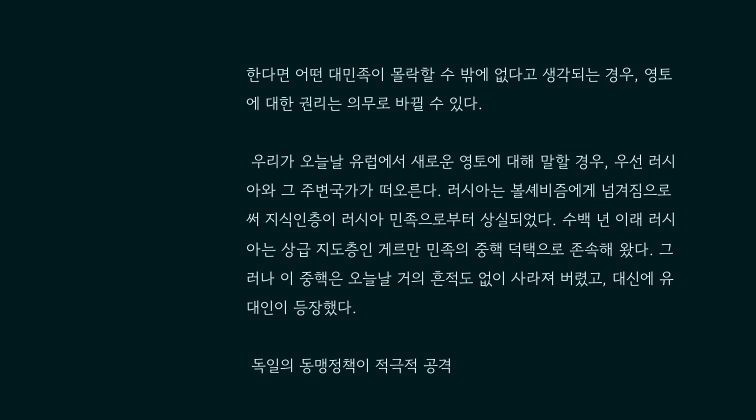한다면 어떤 대민족이 몰락할 수 밖에 없다고 생각되는 경우, 영토에 대한 권리는 의무로 바뀔 수 있다.

 우리가 오늘날 유럽에서 새로운 영토에 대해 말할 경우, 우선 러시아와 그 주변국가가 떠오른다. 러시아는 볼셰비즘에게 넘겨짐으로써 지식인층이 러시아 민족으로부터 상실되었다. 수백 년 이래 러시아는 상급 지도층인 게르만 민족의 중핵 덕택으로 존속해 왔다. 그러나 이 중핵은 오늘날 거의 흔적도 없이 사라져 버렸고, 대신에 유대인이 등장했다.

 독일의 동맹정책이 적극적 공격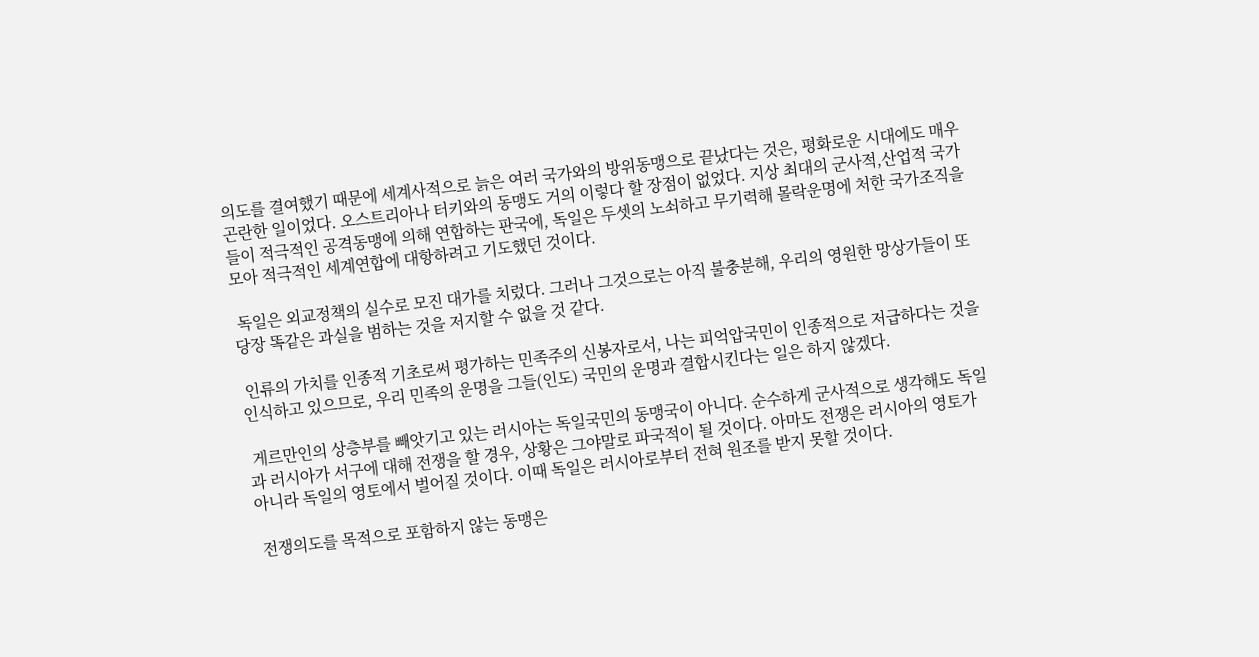의도를 결여했기 때문에 세계사적으로 늙은 여러 국가와의 방위동맹으로 끝났다는 것은, 평화로운 시대에도 매우 곤란한 일이었다. 오스트리아나 터키와의 동맹도 거의 이렇다 할 장점이 없었다. 지상 최대의 군사적,산업적 국가들이 적극적인 공격동맹에 의해 연합하는 판국에, 독일은 두셋의 노쇠하고 무기력해 몰락운명에 처한 국가조직을 모아 적극적인 세계연합에 대항하려고 기도했던 것이다.

 독일은 외교정책의 실수로 모진 대가를 치렀다. 그러나 그것으로는 아직 불충분해, 우리의 영원한 망상가들이 또 당장 똑같은 과실을 범하는 것을 저지할 수 없을 것 같다.

 인류의 가치를 인종적 기초로써 평가하는 민족주의 신봉자로서, 나는 피억압국민이 인종적으로 저급하다는 것을 인식하고 있으므로, 우리 민족의 운명을 그들(인도) 국민의 운명과 결합시킨다는 일은 하지 않겠다.

 게르만인의 상층부를 빼앗기고 있는 러시아는 독일국민의 동맹국이 아니다. 순수하게 군사적으로 생각해도 독일과 러시아가 서구에 대해 전쟁을 할 경우, 상황은 그야말로 파국적이 될 것이다. 아마도 전쟁은 러시아의 영토가 아니라 독일의 영토에서 벌어질 것이다. 이때 독일은 러시아로부터 전혀 원조를 받지 못할 것이다.

 전쟁의도를 목적으로 포함하지 않는 동맹은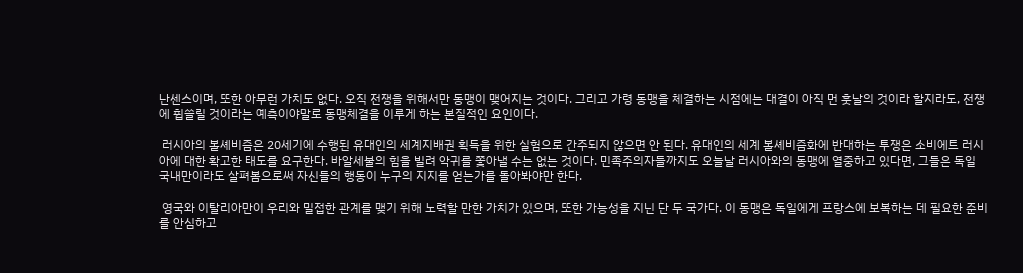난센스이며, 또한 아무런 가치도 없다. 오직 전쟁을 위해서만 동맹이 맺어지는 것이다. 그리고 가령 동맹을 체결하는 시점에는 대결이 아직 먼 훗날의 것이라 할지라도, 전쟁에 휩쓸릴 것이라는 예측이야말로 동맹체결을 이루게 하는 본질적인 요인이다.

 러시아의 볼셰비즘은 20세기에 수행된 유대인의 세계지배권 획득을 위한 실험으로 간주되지 않으면 안 된다. 유대인의 세계 볼셰비즘화에 반대하는 투쟁은 소비에트 러시아에 대한 확고한 태도를 요구한다. 바알세불의 힘을 빌려 악귀를 쫓아낼 수는 없는 것이다. 민족주의자들까지도 오늘날 러시아와의 동맹에 열중하고 있다면, 그들은 독일 국내만이라도 살펴봄으로써 자신들의 행동이 누구의 지지를 얻는가를 돌아봐야만 한다.

 영국와 이탈리아만이 우리와 밀접한 관계를 맺기 위해 노력할 만한 가치가 있으며, 또한 가능성을 지닌 단 두 국가다. 이 동맹은 독일에게 프랑스에 보복하는 데 필요한 준비를 안심하고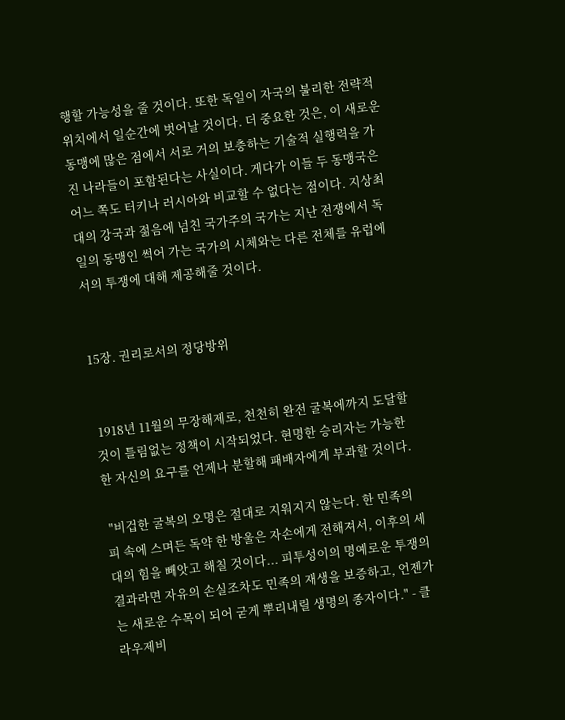행할 가능성을 줄 것이다. 또한 독일이 자국의 불리한 전략적 위치에서 일순간에 벗어날 것이다. 더 중요한 것은, 이 새로운 동맹에 많은 점에서 서로 거의 보충하는 기술적 실행력을 가진 나라들이 포함된다는 사실이다. 게다가 이들 두 동맹국은 어느 쪽도 터키나 러시아와 비교할 수 없다는 점이다. 지상최대의 강국과 젊음에 넘친 국가주의 국가는 지난 전쟁에서 독일의 동맹인 썩어 가는 국가의 시체와는 다른 전체를 유럽에서의 투쟁에 대해 제공해줄 것이다.


15장. 권리로서의 정당방위


 1918년 11월의 무장해제로, 천천히 완전 굴복에까지 도달할 것이 틀림없는 정책이 시작되었다. 현명한 승리자는 가능한 한 자신의 요구를 언제나 분할해 패배자에게 부과할 것이다.

 "비겁한 굴복의 오명은 절대로 지워지지 않는다. 한 민족의 피 속에 스며든 독약 한 방울은 자손에게 전해져서, 이후의 세대의 힘을 빼앗고 해칠 것이다... 피투성이의 명예로운 투쟁의 결과라면 자유의 손실조차도 민족의 재생을 보증하고, 언젠가는 새로운 수목이 되어 굳게 뿌리내릴 생명의 종자이다." - 클라우제비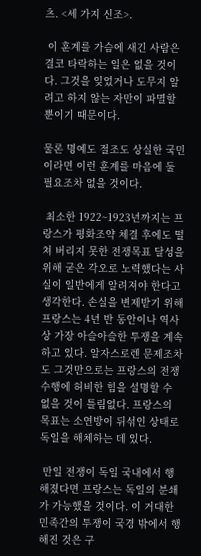츠. <세 가지 신조>.

 이 훈계를 가슴에 새긴 사람은 결코 타락하는 일은 없을 것이다. 그것을 잊었거나 도무지 알려고 하지 않는 자만이 파멸할 뿐이기 때문이다.

물론 명예도 절조도 상실한 국민이라면 이런 훈계를 마음에 둘 필요조차 없을 것이다.

 최소한 1922~1923년까지는 프랑스가 평화조약 체결 후에도 떨쳐 버리지 못한 전쟁목표 달성을 위해 굳은 각오로 노력했다는 사실이 일반에게 알려져야 한다고 생각한다. 손실을 변제받기 위해 프랑스는 4년 반 동안이나 역사상 가장 아슬아슬한 투쟁을 계속하고 있다. 알자스로렌 문제조차도 그것만으로는 프랑스의 전쟁수행에 허비한 힘을 설명할 수 없을 것이 틀림없다. 프랑스의 목표는 소연방이 뒤섞인 상태로 독일을 해체하는 데 있다.

 만일 전쟁이 독일 국내에서 행해졌다면 프랑스는 독일의 분쇄가 가능했을 것이다. 이 거대한 민족간의 투쟁이 국경 밖에서 행해진 것은 구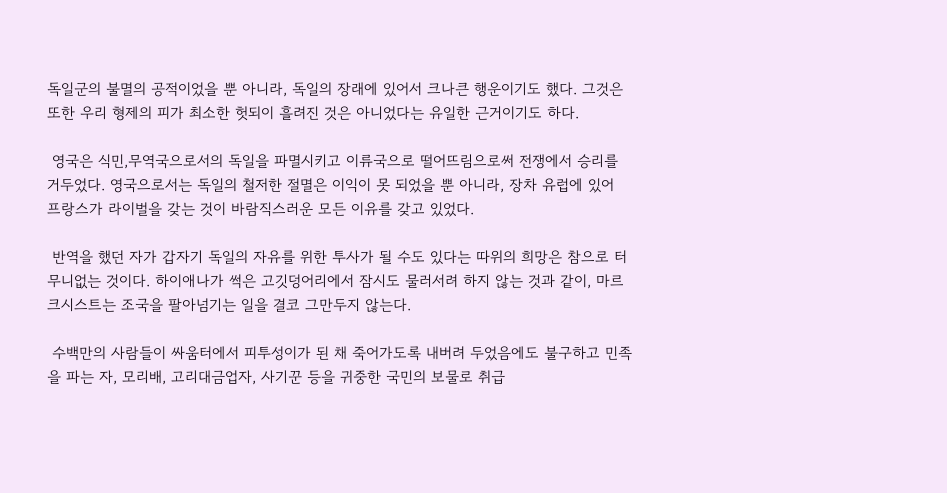독일군의 불멸의 공적이었을 뿐 아니라, 독일의 장래에 있어서 크나큰 행운이기도 했다. 그것은 또한 우리 형제의 피가 최소한 헛되이 흘려진 것은 아니었다는 유일한 근거이기도 하다.

 영국은 식민,무역국으로서의 독일을 파멸시키고 이류국으로 떨어뜨림으로써 전쟁에서 승리를 거두었다. 영국으로서는 독일의 철저한 절멸은 이익이 못 되었을 뿐 아니라, 장차 유럽에 있어 프랑스가 라이벌을 갖는 것이 바람직스러운 모든 이유를 갖고 있었다.

 반역을 했던 자가 갑자기 독일의 자유를 위한 투사가 될 수도 있다는 따위의 희망은 참으로 터무니없는 것이다. 하이애나가 썩은 고깃덩어리에서 잠시도 물러서려 하지 않는 것과 같이, 마르크시스트는 조국을 팔아넘기는 일을 결코 그만두지 않는다.

 수백만의 사람들이 싸움터에서 피투성이가 된 채 죽어가도록 내버려 두었음에도 불구하고 민족을 파는 자, 모리배, 고리대금업자, 사기꾼 등을 귀중한 국민의 보물로 취급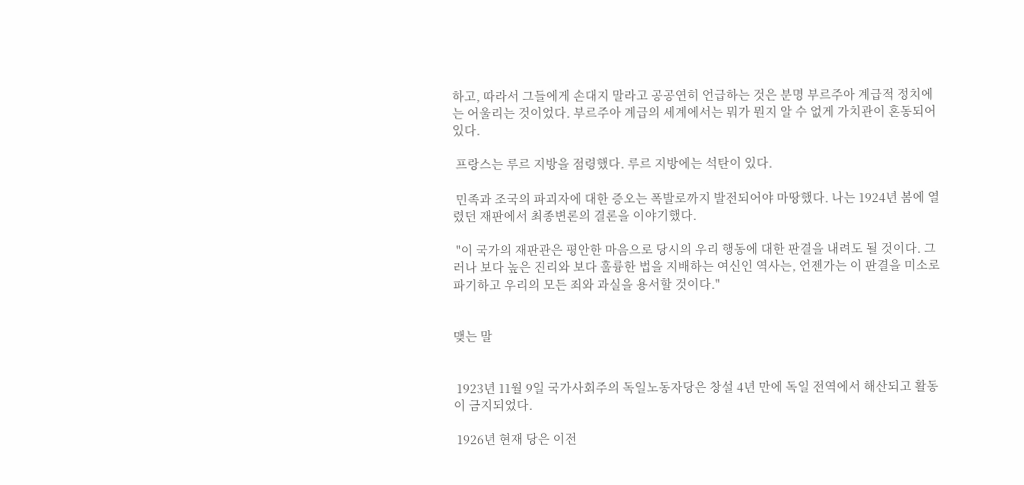하고, 따라서 그들에게 손대지 말라고 공공연히 언급하는 것은 분명 부르주아 계급적 정치에는 어울리는 것이었다. 부르주아 계급의 세계에서는 뭐가 뭔지 알 수 없게 가치관이 혼동되어 있다.

 프랑스는 루르 지방을 점령했다. 루르 지방에는 석탄이 있다.

 민족과 조국의 파괴자에 대한 증오는 폭발로까지 발전되어야 마땅했다. 나는 1924년 봄에 열렸던 재판에서 최종변론의 결론을 이야기했다.

 "이 국가의 재판관은 평안한 마음으로 당시의 우리 행동에 대한 판결을 내려도 될 것이다. 그러나 보다 높은 진리와 보다 훌륭한 법을 지배하는 여신인 역사는, 언젠가는 이 판결을 미소로 파기하고 우리의 모든 죄와 과실을 용서할 것이다."


맺는 말


 1923년 11월 9일 국가사회주의 독일노동자당은 창설 4년 만에 독일 전역에서 해산되고 활동이 금지되었다.

 1926년 현재 당은 이전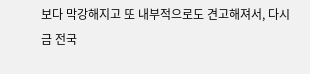보다 막강해지고 또 내부적으로도 견고해져서, 다시금 전국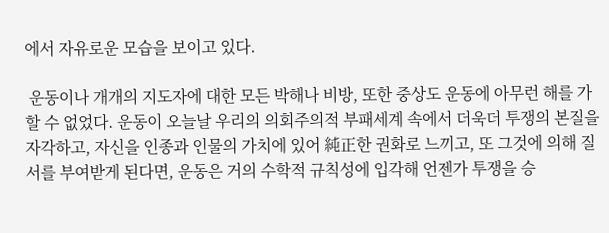에서 자유로운 모습을 보이고 있다.

 운동이나 개개의 지도자에 대한 모든 박해나 비방, 또한 중상도 운동에 아무런 해를 가할 수 없었다. 운동이 오늘날 우리의 의회주의적 부패세계 속에서 더욱더 투쟁의 본질을 자각하고, 자신을 인종과 인물의 가치에 있어 純正한 권화로 느끼고, 또 그것에 의해 질서를 부여받게 된다면, 운동은 거의 수학적 규칙성에 입각해 언젠가 투쟁을 승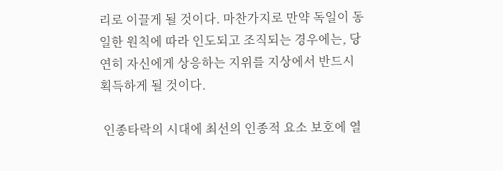리로 이끌게 될 것이다. 마찬가지로 만약 독일이 동일한 원칙에 따라 인도되고 조직되는 경우에는, 당연히 자신에게 상응하는 지위를 지상에서 반드시 획득하게 될 것이다.

 인종타락의 시대에 최선의 인종적 요소 보호에 열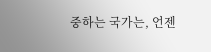중하는 국가는, 언젠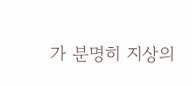가 분명히 지상의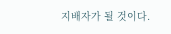지배자가 될 것이다.